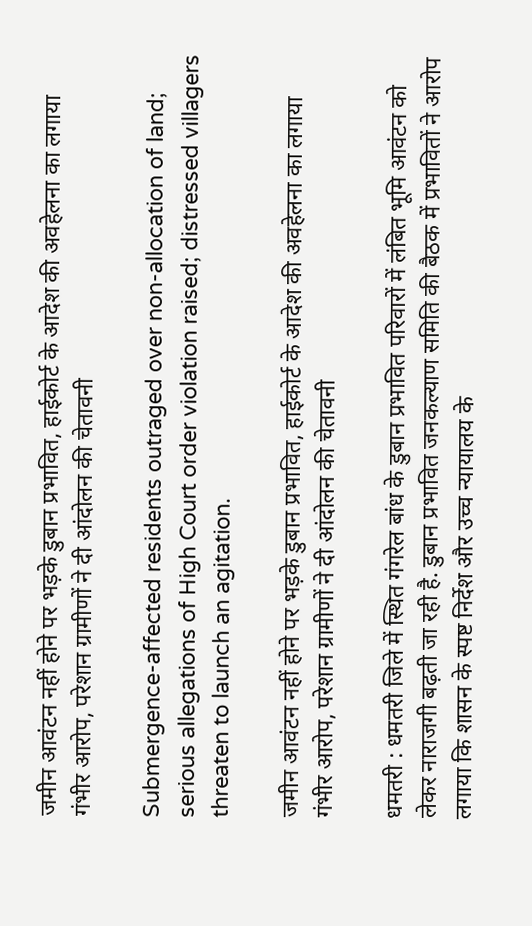जमीन आवंटन नहीं होने पर भड़के डुबान प्रभावित, हाईकोर्ट के आदेश की अवहेलना का लगाया गंभीर आरोप, परेशान ग्रामीणों ने दी आंदोलन की चेतावनी

Submergence-affected residents outraged over non-allocation of land; serious allegations of High Court order violation raised; distressed villagers threaten to launch an agitation.

जमीन आवंटन नहीं होने पर भड़के डुबान प्रभावित, हाईकोर्ट के आदेश की अवहेलना का लगाया गंभीर आरोप, परेशान ग्रामीणों ने दी आंदोलन की चेतावनी

धमतरी : धमतरी जिले में स्थित गंगरेल बांध के डुबान प्रभावित परिवारों में लंबित भूमि आवंटन को लेकर नाराजगी बढ़ती जा रही है. डुबान प्रभावित जनकल्याण समिति की बैठक में प्रभावितों ने आरोप लगाया कि शासन के स्पष्ट निर्देश और उच्च न्यायालय के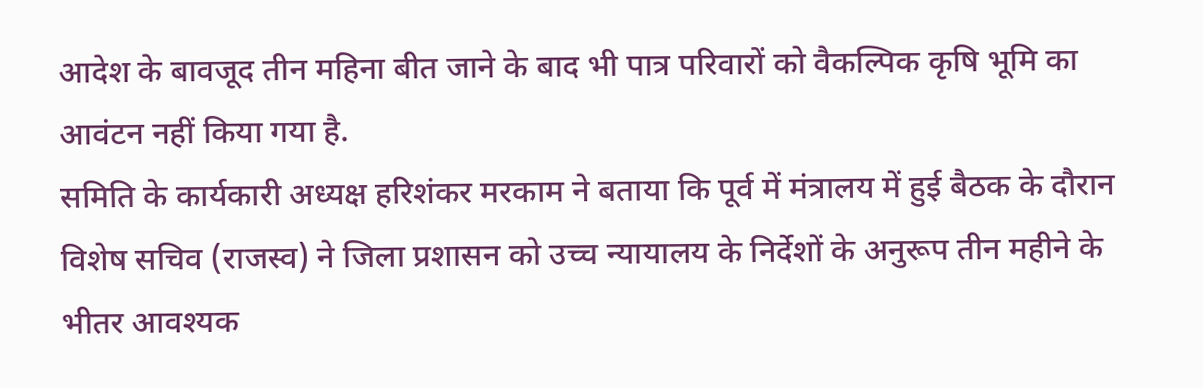आदेश के बावजूद तीन महिना बीत जाने के बाद भी पात्र परिवारों को वैकल्पिक कृषि भूमि का आवंटन नहीं किया गया है.
समिति के कार्यकारी अध्यक्ष हरिशंकर मरकाम ने बताया कि पूर्व में मंत्रालय में हुई बैठक के दौरान विशेष सचिव (राजस्व) ने जिला प्रशासन को उच्च न्यायालय के निर्देशों के अनुरूप तीन महीने के भीतर आवश्यक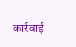कार्रवाई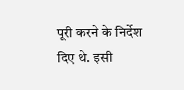पूरी करने के निर्देश दिए थे. इसी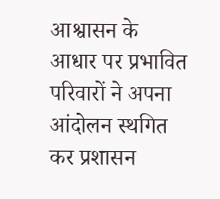आश्वासन के आधार पर प्रभावित परिवारों ने अपना आंदोलन स्थगित कर प्रशासन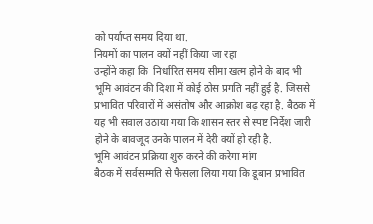को पर्याप्त समय दिया था.
नियमों का पालन क्यों नहीं किया जा रहा
उन्होंने कहा कि  निर्धारित समय सीमा खत्म होने के बाद भी भूमि आवंटन की दिशा में कोई ठोस प्रगति नहीं हुई है. जिससे प्रभावित परिवारों में असंतोष और आक्रोश बढ़ रहा है. बैठक में यह भी सवाल उठाया गया कि शासन स्तर से स्पष्ट निर्देश जारी होने के बावजूद उनके पालन में देरी क्यों हो रही है.
भूमि आवंटन प्रक्रिया शुरु करने की करेगा मांग
बैठक में सर्वसम्मति से फैसला लिया गया कि डूबान प्रभावित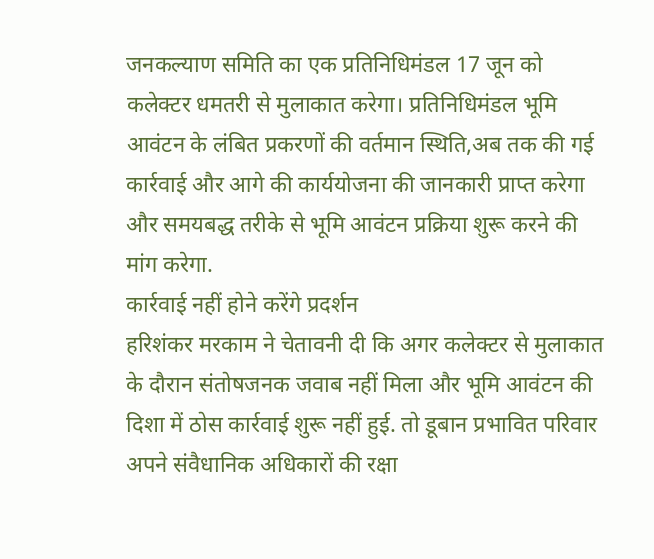जनकल्याण समिति का एक प्रतिनिधिमंडल 17 जून को कलेक्टर धमतरी से मुलाकात करेगा। प्रतिनिधिमंडल भूमि आवंटन के लंबित प्रकरणों की वर्तमान स्थिति,अब तक की गई कार्रवाई और आगे की कार्ययोजना की जानकारी प्राप्त करेगा और समयबद्ध तरीके से भूमि आवंटन प्रक्रिया शुरू करने की मांग करेगा.
कार्रवाई नहीं होने करेंगे प्रदर्शन
हरिशंकर मरकाम ने चेतावनी दी कि अगर कलेक्टर से मुलाकात के दौरान संतोषजनक जवाब नहीं मिला और भूमि आवंटन की दिशा में ठोस कार्रवाई शुरू नहीं हुई. तो डूबान प्रभावित परिवार अपने संवैधानिक अधिकारों की रक्षा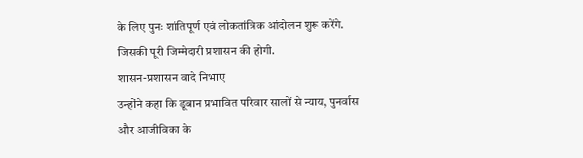के लिए पुनः शांतिपूर्ण एवं लोकतांत्रिक आंदोलन शुरू करेंगे. जिसकी पूरी जिम्मेदारी प्रशासन की होगी.
शासन-प्रशासन वादे निभाए
उन्होंने कहा कि डूबान प्रभावित परिवार सालों से न्याय, पुनर्वास और आजीविका के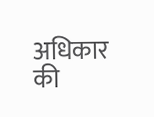अधिकार की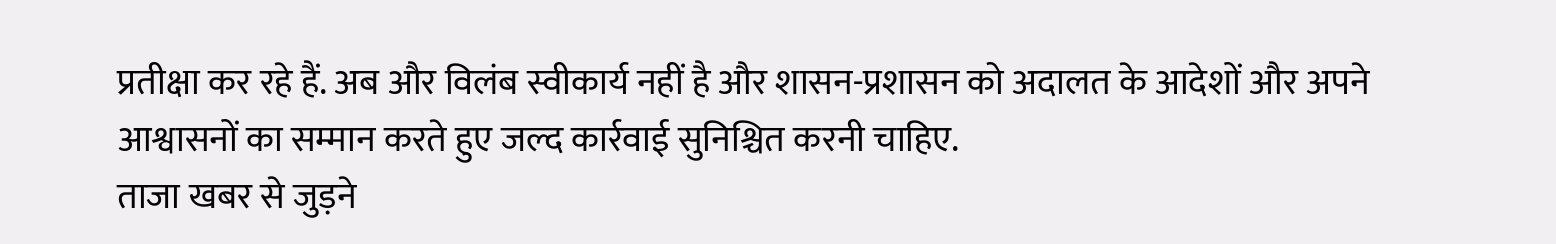प्रतीक्षा कर रहे हैं. अब और विलंब स्वीकार्य नहीं है और शासन-प्रशासन को अदालत के आदेशों और अपने आश्वासनों का सम्मान करते हुए जल्द कार्रवाई सुनिश्चित करनी चाहिए.
ताजा खबर से जुड़ने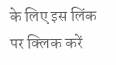के लिए इस लिंक पर क्लिक करें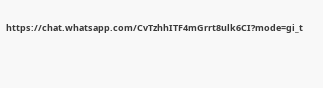https://chat.whatsapp.com/CvTzhhITF4mGrrt8ulk6CI?mode=gi_t